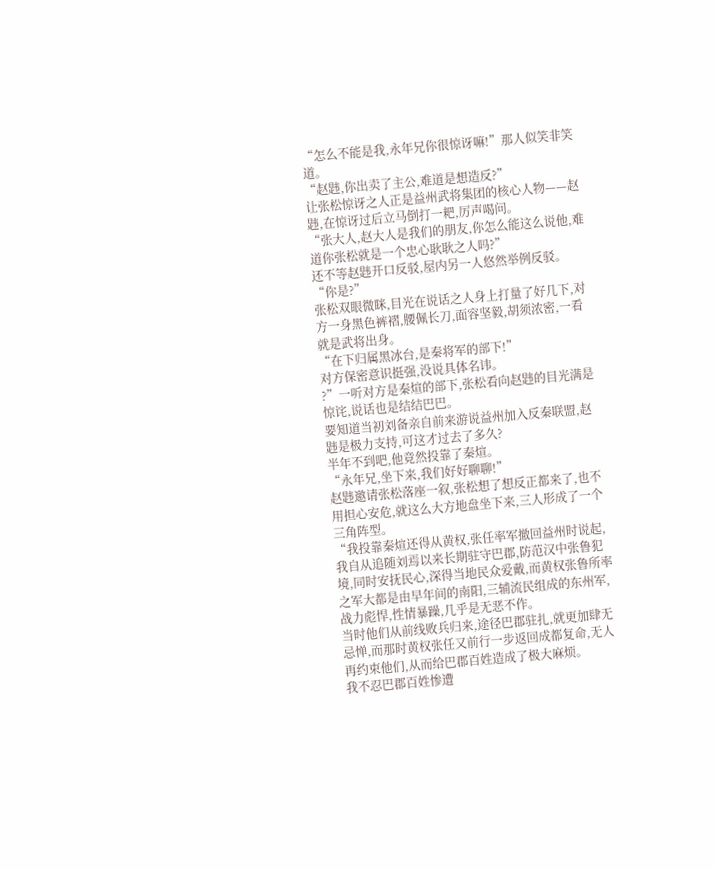“怎么不能是我,永年兄你很惊讶嘛!”那人似笑非笑道。
“赵韪,你出卖了主公,难道是想造反?”
让张松惊讶之人正是益州武将集团的核心人物——赵韪,在惊讶过后立马倒打一耙,厉声喝问。
“张大人,赵大人是我们的朋友,你怎么能这么说他,难道你张松就是一个忠心耿耿之人吗?”
还不等赵韪开口反驳,屋内另一人悠然举例反驳。
“你是?”
张松双眼微眯,目光在说话之人身上打量了好几下,对方一身黑色裤褶,腰佩长刀,面容坚毅,胡须浓密,一看就是武将出身。
“在下归属黑冰台,是秦将军的部下!”
对方保密意识挺强,没说具体名讳。
?”一听对方是秦煊的部下,张松看向赵韪的目光满是惊诧,说话也是结结巴巴。
要知道当初刘备亲自前来游说益州加入反秦联盟,赵韪是极力支持,可这才过去了多久?
半年不到吧,他竟然投靠了秦煊。
“永年兄,坐下来,我们好好聊聊!”
赵韪邀请张松落座一叙,张松想了想反正都来了,也不用担心安危,就这么大方地盘坐下来,三人形成了一个三角阵型。
“我投靠秦煊还得从黄权,张任率军撤回益州时说起,我自从追随刘焉以来长期驻守巴郡,防范汉中张鲁犯境,同时安抚民心,深得当地民众爱戴,而黄权张鲁所率之军大都是由早年间的南阳,三辅流民组成的东州军,战力彪悍,性情暴躁,几乎是无恶不作。
当时他们从前线败兵归来,途径巴郡驻扎,就更加肆无忌惮,而那时黄权张任又前行一步返回成都复命,无人再约束他们,从而给巴郡百姓造成了极大麻烦。
我不忍巴郡百姓惨遭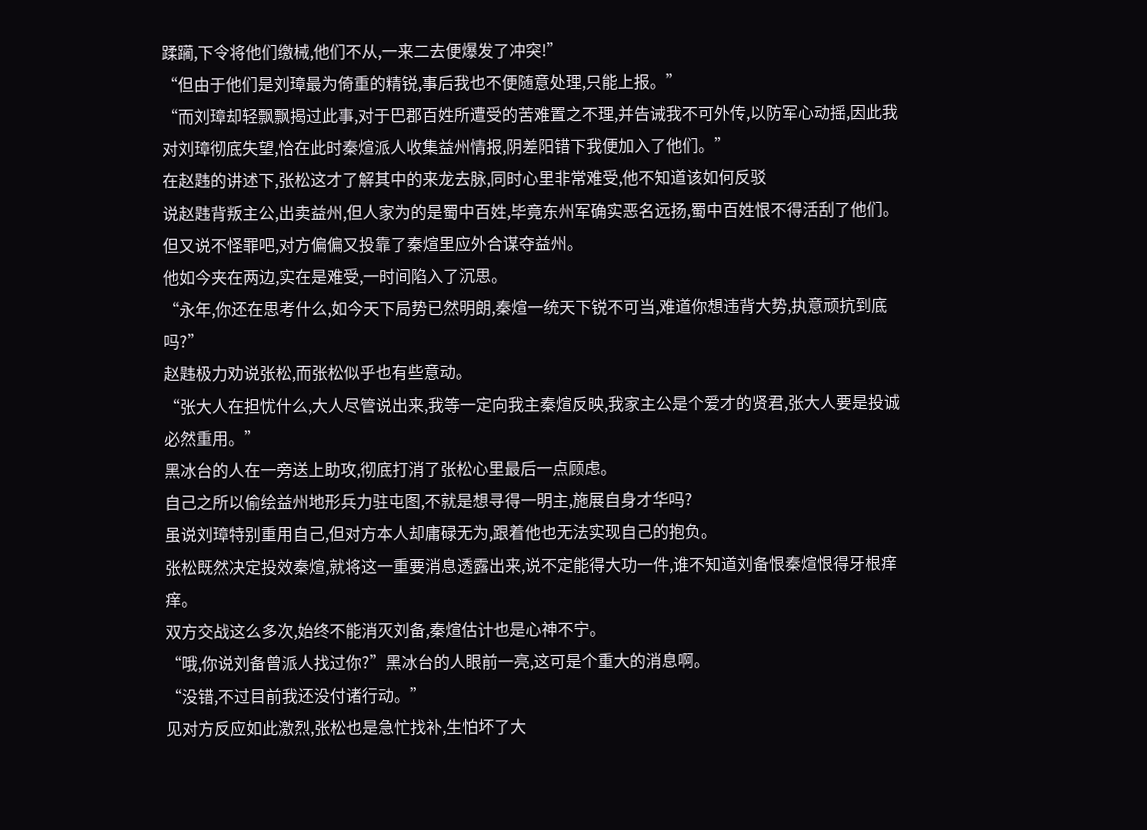蹂躏,下令将他们缴械,他们不从,一来二去便爆发了冲突!”
“但由于他们是刘璋最为倚重的精锐,事后我也不便随意处理,只能上报。”
“而刘璋却轻飘飘揭过此事,对于巴郡百姓所遭受的苦难置之不理,并告诫我不可外传,以防军心动摇,因此我对刘璋彻底失望,恰在此时秦煊派人收集益州情报,阴差阳错下我便加入了他们。”
在赵韪的讲述下,张松这才了解其中的来龙去脉,同时心里非常难受,他不知道该如何反驳
说赵韪背叛主公,出卖益州,但人家为的是蜀中百姓,毕竟东州军确实恶名远扬,蜀中百姓恨不得活刮了他们。
但又说不怪罪吧,对方偏偏又投靠了秦煊里应外合谋夺益州。
他如今夹在两边,实在是难受,一时间陷入了沉思。
“永年,你还在思考什么,如今天下局势已然明朗,秦煊一统天下锐不可当,难道你想违背大势,执意顽抗到底吗?”
赵韪极力劝说张松,而张松似乎也有些意动。
“张大人在担忧什么,大人尽管说出来,我等一定向我主秦煊反映,我家主公是个爱才的贤君,张大人要是投诚必然重用。”
黑冰台的人在一旁送上助攻,彻底打消了张松心里最后一点顾虑。
自己之所以偷绘益州地形兵力驻屯图,不就是想寻得一明主,施展自身才华吗?
虽说刘璋特别重用自己,但对方本人却庸碌无为,跟着他也无法实现自己的抱负。
张松既然决定投效秦煊,就将这一重要消息透露出来,说不定能得大功一件,谁不知道刘备恨秦煊恨得牙根痒痒。
双方交战这么多次,始终不能消灭刘备,秦煊估计也是心神不宁。
“哦,你说刘备曾派人找过你?”黑冰台的人眼前一亮,这可是个重大的消息啊。
“没错,不过目前我还没付诸行动。”
见对方反应如此激烈,张松也是急忙找补,生怕坏了大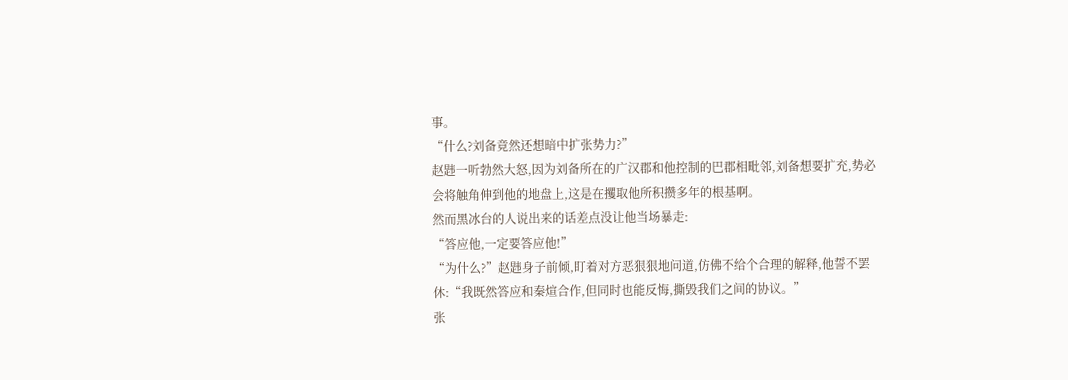事。
“什么?刘备竟然还想暗中扩张势力?”
赵韪一听勃然大怒,因为刘备所在的广汉郡和他控制的巴郡相毗邻,刘备想要扩充,势必会将触角伸到他的地盘上,这是在攫取他所积攒多年的根基啊。
然而黑冰台的人说出来的话差点没让他当场暴走:
“答应他,一定要答应他!”
“为什么?”赵韪身子前倾,盯着对方恶狠狠地问道,仿佛不给个合理的解释,他誓不罢休:“我既然答应和秦煊合作,但同时也能反悔,撕毁我们之间的协议。”
张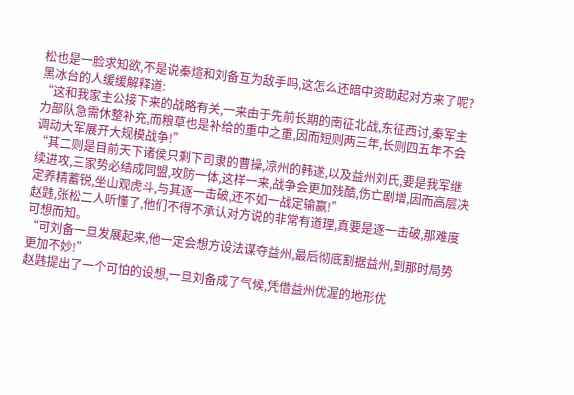松也是一脸求知欲,不是说秦煊和刘备互为敌手吗,这怎么还暗中资助起对方来了呢?
黑冰台的人缓缓解释道:
“这和我家主公接下来的战略有关,一来由于先前长期的南征北战,东征西讨,秦军主力部队急需休整补充,而粮草也是补给的重中之重,因而短则两三年,长则四五年不会调动大军展开大规模战争!”
“其二则是目前天下诸侯只剩下司隶的曹操,凉州的韩遂,以及益州刘氏,要是我军继续进攻,三家势必结成同盟,攻防一体,这样一来,战争会更加残酷,伤亡剧增,因而高层决定养精蓄锐,坐山观虎斗,与其逐一击破,还不如一战定输赢!”
赵韪,张松二人听懂了,他们不得不承认对方说的非常有道理,真要是逐一击破,那难度可想而知。
“可刘备一旦发展起来,他一定会想方设法谋夺益州,最后彻底割据益州,到那时局势更加不妙!”
赵韪提出了一个可怕的设想,一旦刘备成了气候,凭借益州优渥的地形优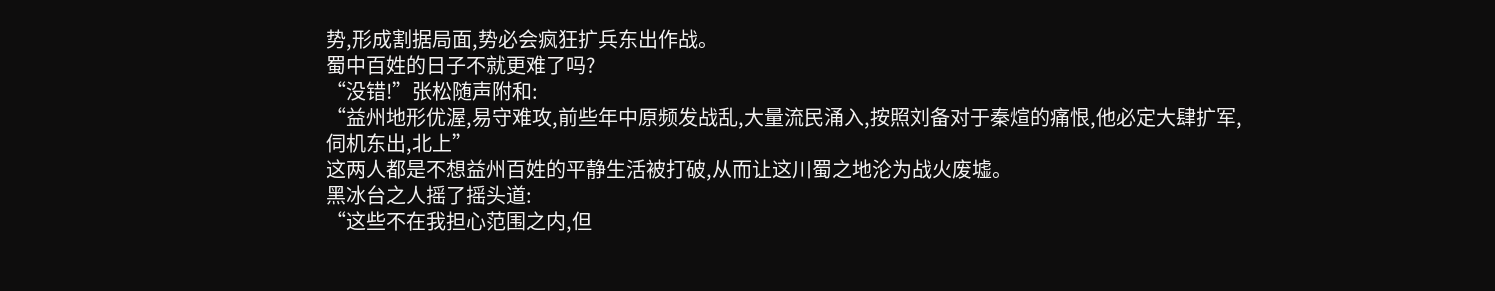势,形成割据局面,势必会疯狂扩兵东出作战。
蜀中百姓的日子不就更难了吗?
“没错!”张松随声附和:
“益州地形优渥,易守难攻,前些年中原频发战乱,大量流民涌入,按照刘备对于秦煊的痛恨,他必定大肆扩军,伺机东出,北上”
这两人都是不想益州百姓的平静生活被打破,从而让这川蜀之地沦为战火废墟。
黑冰台之人摇了摇头道:
“这些不在我担心范围之内,但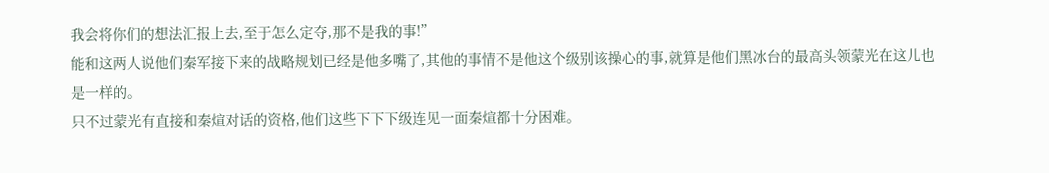我会将你们的想法汇报上去,至于怎么定夺,那不是我的事!”
能和这两人说他们秦军接下来的战略规划已经是他多嘴了,其他的事情不是他这个级别该操心的事,就算是他们黑冰台的最高头领蒙光在这儿也是一样的。
只不过蒙光有直接和秦煊对话的资格,他们这些下下下级连见一面秦煊都十分困难。